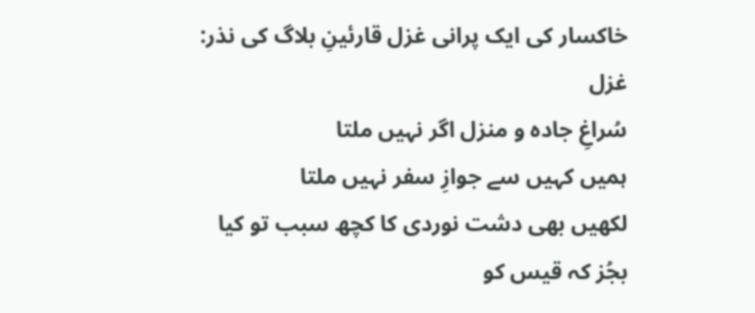خاکسار کی ایک پرانی غزل قارئینِ بلاگ کی نذر:
غزل
سُراغِ جادہ و منزل اگر نہیں ملتا
ہمیں کہیں سے جوازِ سفر نہیں ملتا
لکھیں بھی دشت نوردی کا کچھ سبب تو کیا
بجُز کہ قیس کو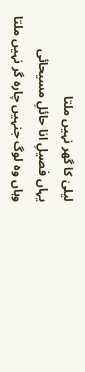لیلیٰ کا گھر نہیں ملتا
یہاں فصیلِ انا حائلِ مسیحائی
وہاں وہ لوگ جنہیں چارہ گر نہیں ملتا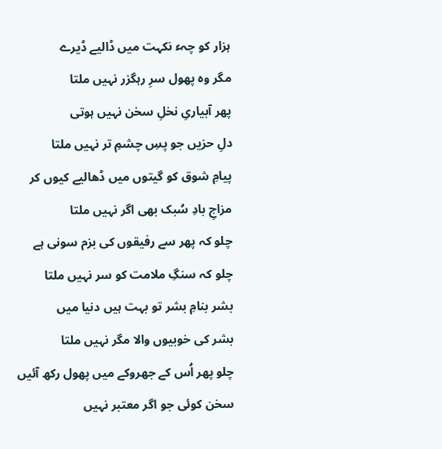ہزار کو چہء نکہت میں ڈالیے ڈیرے
مگر وہ پھول سرِ رہگزر نہیں ملتا
پھر آبیاریِ نخلِ سخن نہیں ہوتی
دلِ حزیں جو پسِ چشمِ تر نہیں ملتا
پیامِ شوق کو گیتوں میں ڈھالیے کیوں کر
مزاجِ بادِ سُبک بھی اگر نہیں ملتا
چلو کہ پھر سے رفیقوں کی بزم سونی ہے
چلو کہ سنگِ ملامت کو سر نہیں ملتا
بشر بنامِ بشر تو بہت ہیں دنیا میں
بشر کی خوبیوں والا مگر نہیں ملتا
چلو پھر اُس کے جھروکے میں پھول رکھ آئیں
سخن کوئی جو اگر معتبر نہیں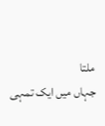ملتا
جہاں میں ایک تمہی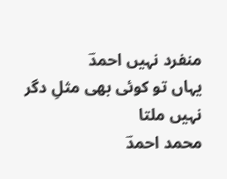منفرد نہیں احمدؔ
یہاں تو کوئی بھی مثلِ دگر نہیں ملتا
محمد احمدؔ